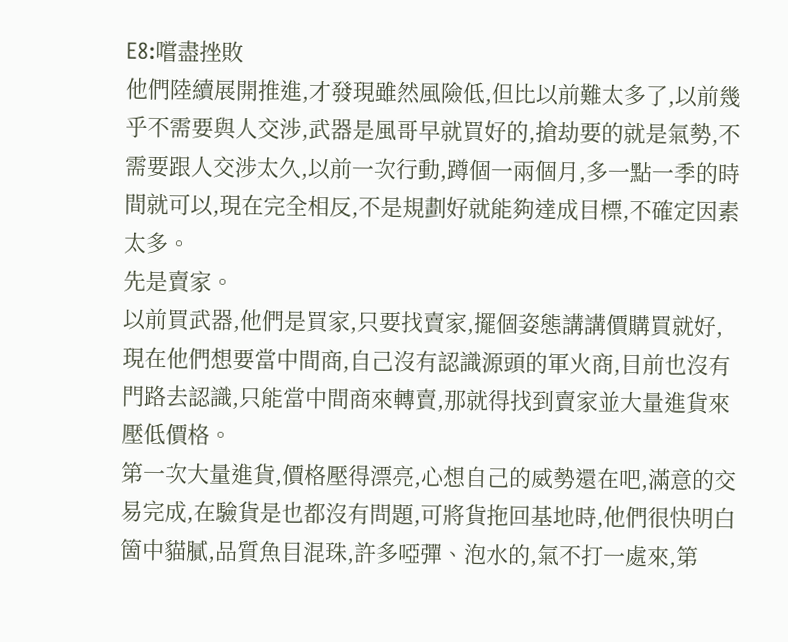E8:嚐盡挫敗
他們陸續展開推進,才發現雖然風險低,但比以前難太多了,以前幾乎不需要與人交涉,武器是風哥早就買好的,搶劫要的就是氣勢,不需要跟人交涉太久,以前一次行動,蹲個一兩個月,多一點一季的時間就可以,現在完全相反,不是規劃好就能夠達成目標,不確定因素太多。
先是賣家。
以前買武器,他們是買家,只要找賣家,擺個姿態講講價購買就好,現在他們想要當中間商,自己沒有認識源頭的軍火商,目前也沒有門路去認識,只能當中間商來轉賣,那就得找到賣家並大量進貨來壓低價格。
第一次大量進貨,價格壓得漂亮,心想自己的威勢還在吧,滿意的交易完成,在驗貨是也都沒有問題,可將貨拖回基地時,他們很快明白箇中貓膩,品質魚目混珠,許多啞彈、泡水的,氣不打一處來,第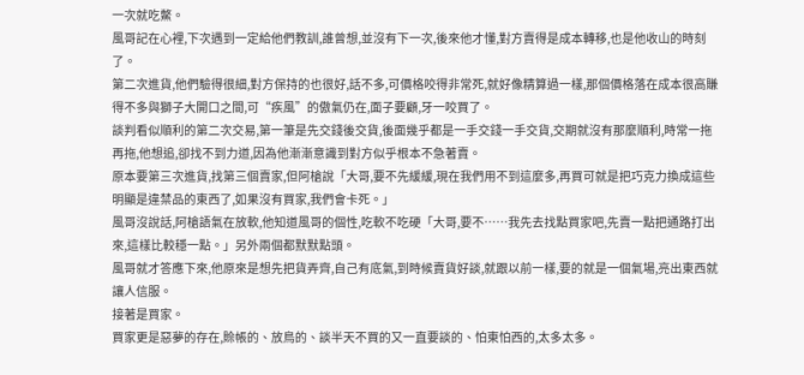一次就吃鱉。
風哥記在心裡,下次遇到一定給他們教訓,誰曾想,並沒有下一次,後來他才懂,對方賣得是成本轉移,也是他收山的時刻了。
第二次進貨,他們驗得很細,對方保持的也很好,話不多,可價格咬得非常死,就好像精算過一樣,那個價格落在成本很高賺得不多與獅子大開口之間,可“疾風”的傲氣仍在,面子要顧,牙一咬買了。
談判看似順利的第二次交易,第一筆是先交錢後交貨,後面幾乎都是一手交錢一手交貨,交期就沒有那麼順利,時常一拖再拖,他想追,卻找不到力道,因為他漸漸意識到對方似乎根本不急著賣。
原本要第三次進貨,找第三個賣家,但阿槍說「大哥,要不先緩緩,現在我們用不到這麼多,再買可就是把巧克力換成這些明顯是違禁品的東西了,如果沒有買家,我們會卡死。」
風哥沒說話,阿槍語氣在放軟,他知道風哥的個性,吃軟不吃硬「大哥,要不……我先去找點買家吧,先賣一點把通路打出來,這樣比較穩一點。」另外兩個都默默點頭。
風哥就才答應下來,他原來是想先把貨弄齊,自己有底氣,到時候賣貨好談,就跟以前一樣,要的就是一個氣場,亮出東西就讓人信服。
接著是買家。
買家更是惡夢的存在,賒帳的、放鳥的、談半天不買的又一直要談的、怕東怕西的,太多太多。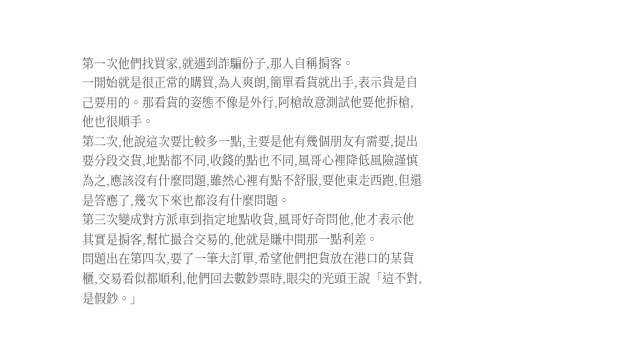第一次他們找買家,就遇到詐騙份子,那人自稱掮客。
一開始就是很正常的購買,為人爽朗,簡單看貨就出手,表示貨是自己要用的。那看貨的姿態不像是外行,阿槍故意測試他要他拆槍,他也很順手。
第二次,他說這次要比較多一點,主要是他有幾個朋友有需要,提出要分段交貨,地點都不同,收錢的點也不同,風哥心裡降低風險謹慎為之,應該沒有什麼問題,雖然心裡有點不舒服,要他東走西跑,但還是答應了,幾次下來也都沒有什麼問題。
第三次變成對方派車到指定地點收貨,風哥好奇問他,他才表示他其實是掮客,幫忙撮合交易的,他就是賺中間那一點利差。
問題出在第四次,要了一筆大訂單,希望他們把貨放在港口的某貨櫃,交易看似都順利,他們回去數鈔票時,眼尖的光頭王說「這不對,是假鈔。」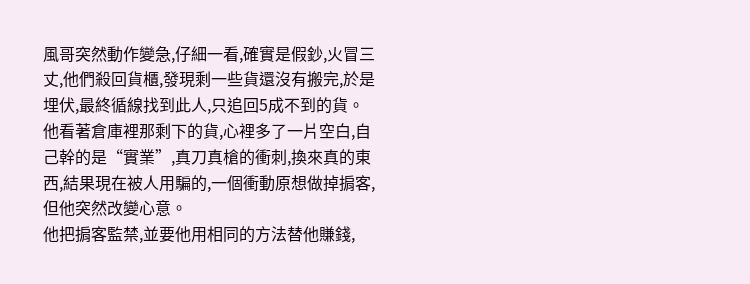風哥突然動作變急,仔細一看,確實是假鈔,火冒三丈,他們殺回貨櫃,發現剩一些貨還沒有搬完,於是埋伏,最終循線找到此人,只追回5成不到的貨。
他看著倉庫裡那剩下的貨,心裡多了一片空白,自己幹的是“實業”,真刀真槍的衝刺,換來真的東西,結果現在被人用騙的,一個衝動原想做掉掮客,但他突然改變心意。
他把掮客監禁,並要他用相同的方法替他賺錢,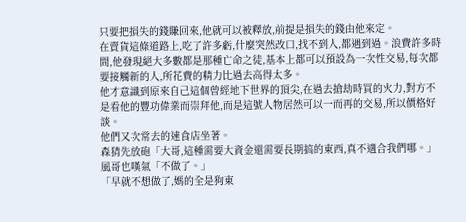只要把損失的錢賺回來,他就可以被釋放,前提是損失的錢由他來定。
在賣貨這條道路上,吃了許多虧,什麼突然改口,找不到人,都遇到過。浪費許多時間,他發現絕大多數都是那種亡命之徒,基本上都可以預設為一次性交易,每次都要接觸新的人,所花費的精力比過去高得太多。
他才意識到原來自己這個曾經地下世界的頂尖,在過去搶劫時買的火力,對方不是看他的豐功偉業而崇拜他,而是這號人物居然可以一而再的交易,所以價格好談。
他們又次常去的速食店坐著。
森猜先放砲「大哥,這種需要大資金還需要長期搞的東西,真不適合我們哪。」
風哥也嘆氣「不做了。」
「早就不想做了,媽的全是狗東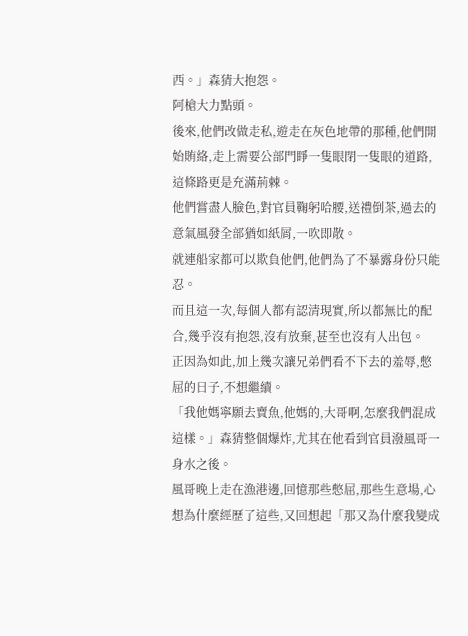西。」森猜大抱怨。
阿槍大力點頭。
後來,他們改做走私,遊走在灰色地帶的那種,他們開始賄絡,走上需要公部門睜一隻眼閉一隻眼的道路,這條路更是充滿荊棘。
他們嘗盡人臉色,對官員鞠躬哈腰,送禮倒茶,過去的意氣風發全部猶如紙屑,一吹即散。
就連船家都可以欺負他們,他們為了不暴露身份只能忍。
而且這一次,每個人都有認清現實,所以都無比的配合,幾乎沒有抱怨,沒有放棄,甚至也沒有人出包。
正因為如此,加上幾次讓兄弟們看不下去的羞辱,憋屈的日子,不想繼續。
「我他媽寧願去賣魚,他媽的,大哥啊,怎麼我們混成這樣。」森猜整個爆炸,尤其在他看到官員潑風哥一身水之後。
風哥晚上走在漁港邊,回憶那些憋屈,那些生意場,心想為什麼經歷了這些,又回想起「那又為什麼我變成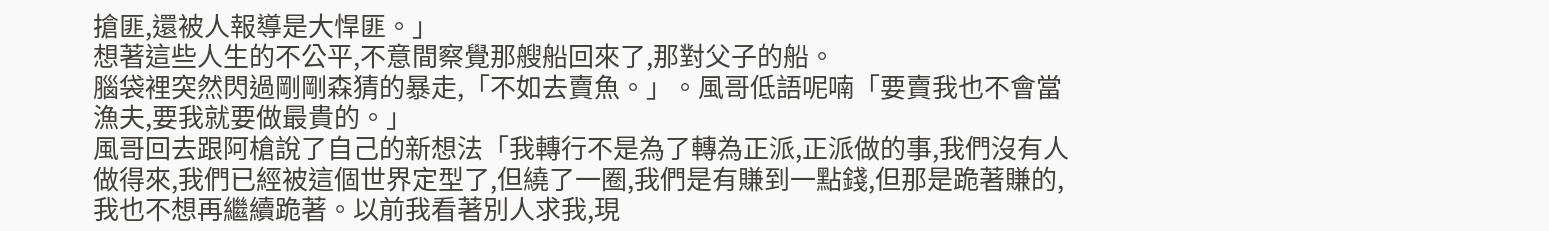搶匪,還被人報導是大悍匪。」
想著這些人生的不公平,不意間察覺那艘船回來了,那對父子的船。
腦袋裡突然閃過剛剛森猜的暴走,「不如去賣魚。」。風哥低語呢喃「要賣我也不會當漁夫,要我就要做最貴的。」
風哥回去跟阿槍說了自己的新想法「我轉行不是為了轉為正派,正派做的事,我們沒有人做得來,我們已經被這個世界定型了,但繞了一圈,我們是有賺到一點錢,但那是跪著賺的,我也不想再繼續跪著。以前我看著別人求我,現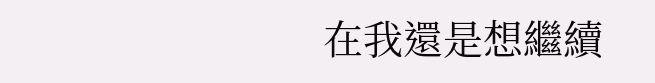在我還是想繼續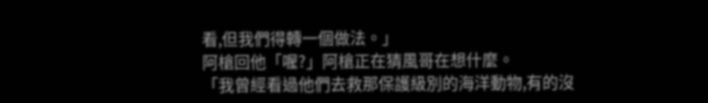看,但我們得轉一個做法。」
阿槍回他「喔?」阿槍正在猜風哥在想什麼。
「我曾經看過他們去救那保護級別的海洋動物,有的沒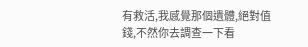有救活,我感覺那個遺體,絕對值錢,不然你去調查一下看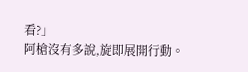看?」
阿槍沒有多說,旋即展開行動。